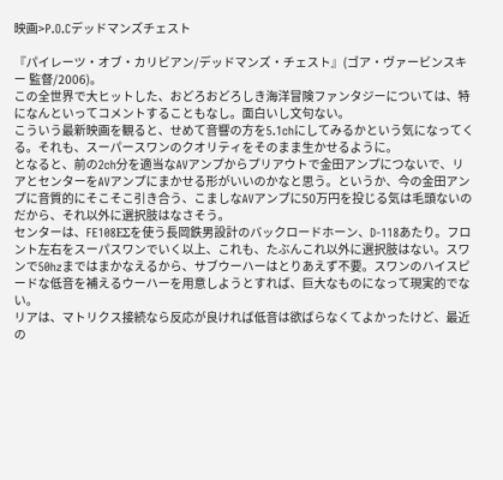映画>P.O.Cデッドマンズチェスト

『パイレーツ・オブ・カリビアン/デッドマンズ・チェスト』(ゴア・ヴァービンスキー 監督/2006)。
この全世界で大ヒットした、おどろおどろしき海洋冒険ファンタジーについては、特になんといってコメントすることもなし。面白いし文句ない。
こういう最新映画を観ると、せめて音響の方を5.1chにしてみるかという気になってくる。それも、スーパースワンのクオリティをそのまま生かせるように。
となると、前の2ch分を適当なAVアンプからプリアウトで金田アンプにつないで、リアとセンターをAVアンプにまかせる形がいいのかなと思う。というか、今の金田アンプに音質的にそこそこ引き合う、こましなAVアンプに50万円を投じる気は毛頭ないのだから、それ以外に選択肢はなさそう。
センターは、FE108EΣを使う長岡鉄男設計のバックロードホーン、D-118あたり。フロント左右をスーパスワンでいく以上、これも、たぶんこれ以外に選択肢はない。スワンで50hzまではまかなえるから、サブウーハーはとりあえず不要。スワンのハイスピードな低音を補えるウーハーを用意しようとすれば、巨大なものになって現実的でない。
リアは、マトリクス接続なら反応が良ければ低音は欲ばらなくてよかったけど、最近の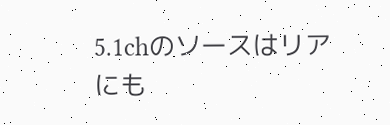5.1chのソースはリアにも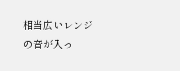相当広いレンジの音が入っ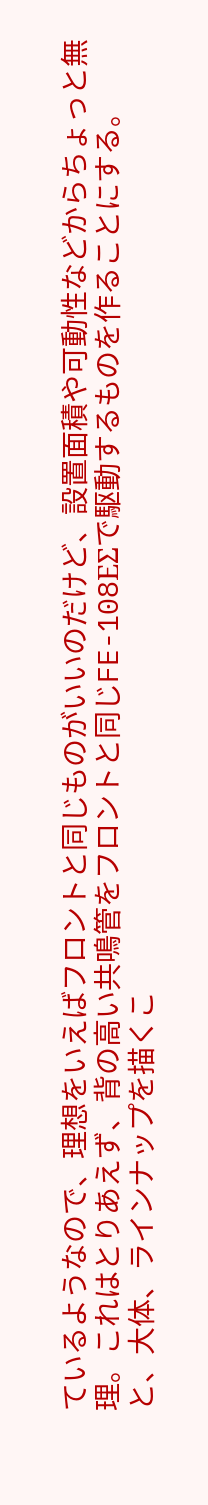ているようなので、理想をいえばフロントと同じものがいいのだけど、設置面積や可動性などからちょっと無理。これはとりあえず、背の高い共鳴管をフロントと同じFE-108EΣで駆動するものを作ることにする。
と、大体、ラインナップを描くこ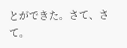とができた。さて、さて。